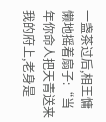一盏茶过后,相王慵懒地摇着扇子:“当年你命人把天青送来我的府上,老身是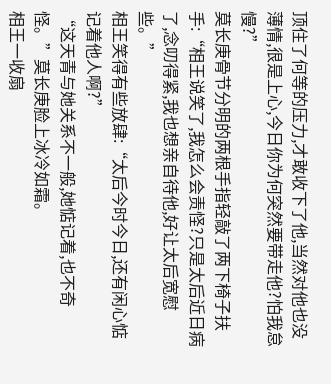顶住了何等的压力,才敢收下了他,当然对他也没薄情,很是上心,今日你为何突然要带走他?怕我怠慢?”
莫长庚骨节分明的两根手指轻敲了两下椅子扶手:“相王说笑了,我怎么会责怪?只是太后近日病了,念叨得紧,我也想亲自待他,好让太后宽慰些。”
相王笑得有些放肆:“太后今时今日,还有闲心惦记着他人啊?”
“这天青与她关系不一般,她惦记着,也不奇怪。”莫长庚脸上冰冷如霜。
相王一收扇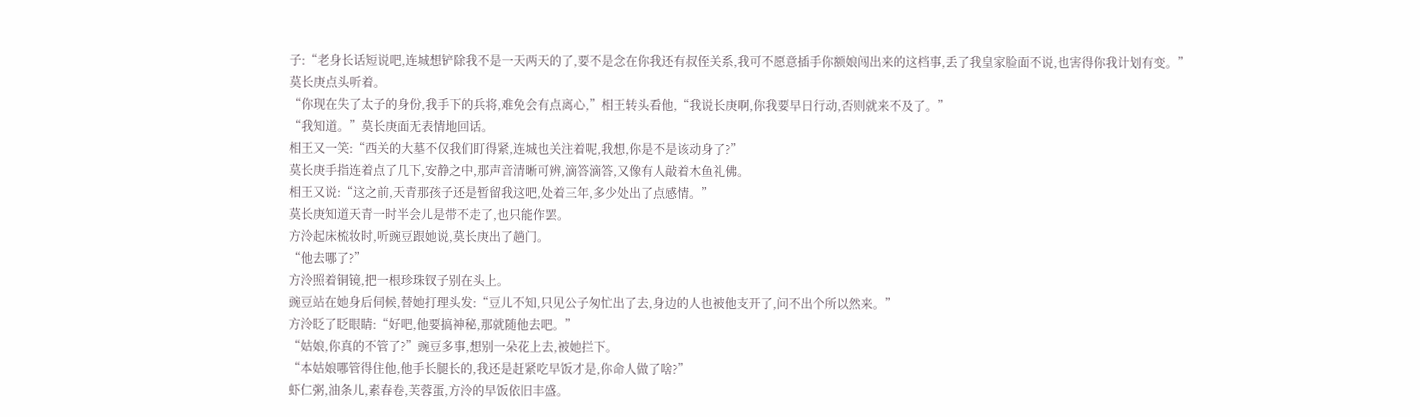子:“老身长话短说吧,连城想铲除我不是一天两天的了,要不是念在你我还有叔侄关系,我可不愿意插手你额娘闯出来的这档事,丢了我皇家脸面不说,也害得你我计划有变。”
莫长庚点头听着。
“你现在失了太子的身份,我手下的兵将,难免会有点离心,”相王转头看他,“我说长庚啊,你我要早日行动,否则就来不及了。”
“我知道。”莫长庚面无表情地回话。
相王又一笑:“西关的大墓不仅我们盯得紧,连城也关注着呢,我想,你是不是该动身了?”
莫长庚手指连着点了几下,安静之中,那声音清晰可辨,滴答滴答,又像有人敲着木鱼礼佛。
相王又说:“这之前,天青那孩子还是暂留我这吧,处着三年,多少处出了点感情。”
莫长庚知道天青一时半会儿是带不走了,也只能作罢。
方泠起床梳妆时,听豌豆跟她说,莫长庚出了趟门。
“他去哪了?”
方泠照着铜镜,把一根珍珠钗子别在头上。
豌豆站在她身后伺候,替她打理头发:“豆儿不知,只见公子匆忙出了去,身边的人也被他支开了,问不出个所以然来。”
方泠眨了眨眼睛:“好吧,他要搞神秘,那就随他去吧。”
“姑娘,你真的不管了?”豌豆多事,想别一朵花上去,被她拦下。
“本姑娘哪管得住他,他手长腿长的,我还是赶紧吃早饭才是,你命人做了啥?”
虾仁粥,油条儿,素春卷,芙蓉蛋,方泠的早饭依旧丰盛。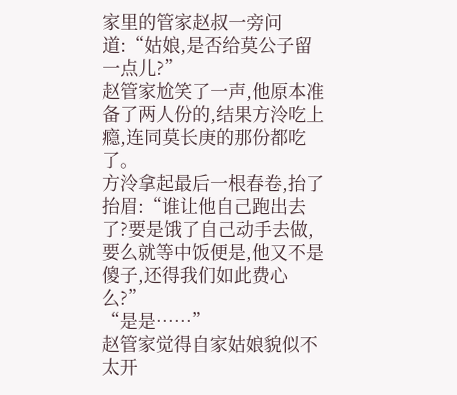家里的管家赵叔一旁问道:“姑娘,是否给莫公子留一点儿?”
赵管家尬笑了一声,他原本准备了两人份的,结果方泠吃上瘾,连同莫长庚的那份都吃了。
方泠拿起最后一根春卷,抬了抬眉:“谁让他自己跑出去了?要是饿了自己动手去做,要么就等中饭便是,他又不是傻子,还得我们如此费心么?”
“是是……”
赵管家觉得自家姑娘貌似不太开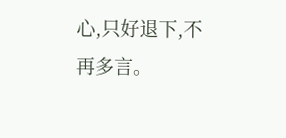心,只好退下,不再多言。